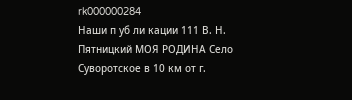rk000000284
Наши п уб ли кации 111 В. Н. Пятницкий МОЯ РОДИНА Село Суворотское в 10 км от г.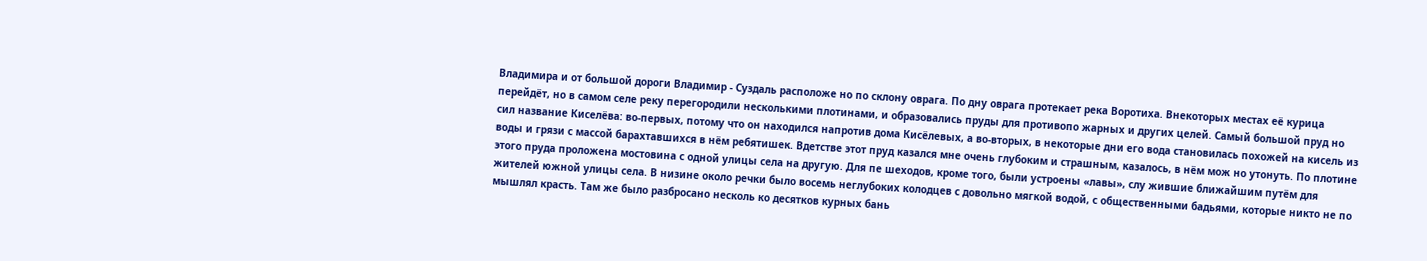Владимира и от большой дороги Владимир - Суздаль расположе но по склону оврага. По дну оврага протекает река Воротиха. Внекоторых местах её курица перейдёт, но в самом селе реку перегородили несколькими плотинами, и образовались пруды для противопо жарных и других целей. Самый большой пруд но сил название Киселёва: во-первых, потому что он находился напротив дома Кисёлевых, а во-вторых, в некоторые дни его вода становилась похожей на кисель из воды и грязи с массой барахтавшихся в нём ребятишек. Вдетстве этот пруд казался мне очень глубоким и страшным, казалось, в нём мож но утонуть. По плотине этого пруда проложена мостовина с одной улицы села на другую. Для пе шеходов, кроме того, были устроены «лавы», слу жившие ближайшим путём для жителей южной улицы села. В низине около речки было восемь неглубоких колодцев с довольно мягкой водой, с общественными бадьями, которые никто не по мышлял красть. Там же было разбросано несколь ко десятков курных бань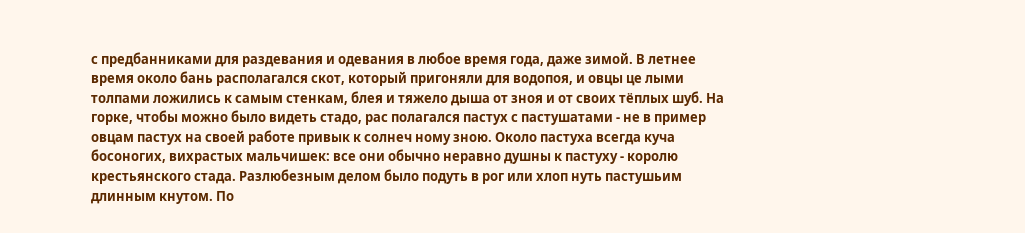с предбанниками для раздевания и одевания в любое время года, даже зимой. В летнее время около бань располагался скот, который пригоняли для водопоя, и овцы це лыми толпами ложились к самым стенкам, блея и тяжело дыша от зноя и от своих тёплых шуб. На горке, чтобы можно было видеть стадо, рас полагался пастух с пастушатами - не в пример овцам пастух на своей работе привык к солнеч ному зною. Около пастуха всегда куча босоногих, вихрастых мальчишек: все они обычно неравно душны к пастуху - королю крестьянского стада. Разлюбезным делом было подуть в рог или хлоп нуть пастушьим длинным кнутом. По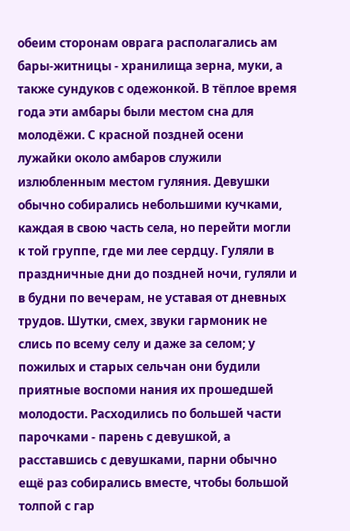обеим сторонам оврага располагались ам бары-житницы - хранилища зерна, муки, а также сундуков с одежонкой. В тёплое время года эти амбары были местом сна для молодёжи. С красной поздней осени лужайки около амбаров служили излюбленным местом гуляния. Девушки обычно собирались небольшими кучками, каждая в свою часть села, но перейти могли к той группе, где ми лее сердцу. Гуляли в праздничные дни до поздней ночи, гуляли и в будни по вечерам, не уставая от дневных трудов. Шутки, смех, звуки гармоник не слись по всему селу и даже за селом; у пожилых и старых сельчан они будили приятные воспоми нания их прошедшей молодости. Расходились по большей части парочками - парень с девушкой, а расставшись с девушками, парни обычно ещё раз собирались вместе, чтобы большой толпой с гар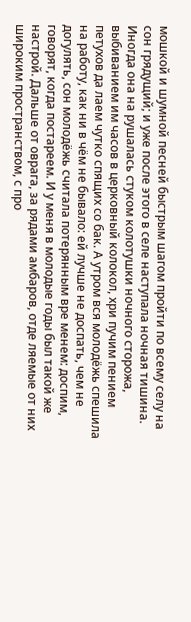мошкой и шумной песней быстрым шагом пройти по всему селу на сон грядущий; и уже после этого в селе наступала ночная тишина. Иногда она на рушалась стуком колотушки ночного сторожа, выбиванием им часов в церковный колокол, хри пучим пением петухов да лаем чутко спящих со бак. А утром вся молодёжь спешила на работу, как ни в чём не бывало: ей лучше не доспать, чем не догулять, сон молодёжь считала потерянным вре менем: доспим, говорят, когда постареем. И у меня в молодые годы был такой же настрой. Дальше от оврага, за рядами амбаров, отде ляемые от них широким пространством, с про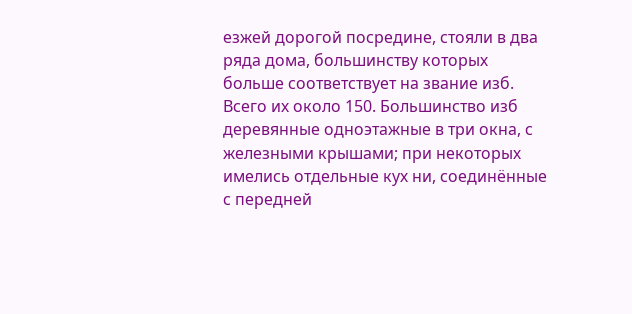езжей дорогой посредине, стояли в два ряда дома, большинству которых больше соответствует на звание изб. Всего их около 150. Большинство изб деревянные одноэтажные в три окна, с железными крышами; при некоторых имелись отдельные кух ни, соединённые с передней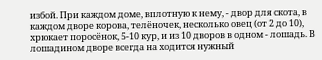избой. При каждом доме, вплотную к нему, - двор для скота, в каждом дворе корова, телёночек, несколько овец (от 2 до 10), хрюкает поросёнок, 5-10 кур, и из 10 дворов в одном - лошадь. В лошадином дворе всегда на ходится нужный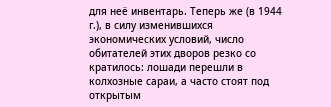для неё инвентарь. Теперь же (в 1944 г.), в силу изменившихся экономических условий, число обитателей этих дворов резко со кратилось: лошади перешли в колхозные сараи, а часто стоят под открытым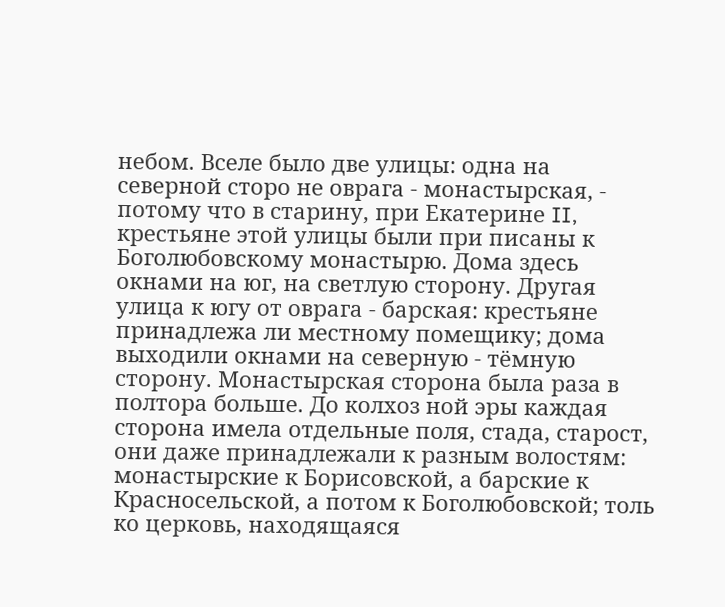небом. Вселе было две улицы: одна на северной сторо не оврага - монастырская, - потому что в старину, при Екатерине II, крестьяне этой улицы были при писаны к Боголюбовскому монастырю. Дома здесь окнами на юг, на светлую сторону. Другая улица к югу от оврага - барская: крестьяне принадлежа ли местному помещику; дома выходили окнами на северную - тёмную сторону. Монастырская сторона была раза в полтора больше. До колхоз ной эры каждая сторона имела отдельные поля, стада, старост, они даже принадлежали к разным волостям: монастырские к Борисовской, а барские к Красносельской, а потом к Боголюбовской; толь ко церковь, находящаяся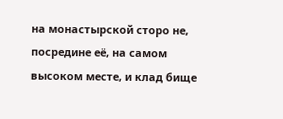на монастырской сторо не, посредине её, на самом высоком месте, и клад бище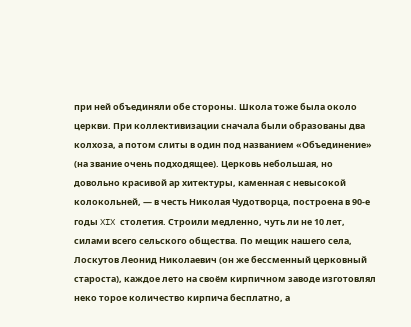при ней объединяли обе стороны. Школа тоже была около церкви. При коллективизации сначала были образованы два колхоза, а потом слиты в один под названием «Объединение» (на звание очень подходящее). Церковь небольшая, но довольно красивой ар хитектуры, каменная с невысокой колокольней, — в честь Николая Чудотворца, построена в 90-е годы XIX столетия. Строили медленно, чуть ли не 10 лет, силами всего сельского общества. По мещик нашего села, Лоскутов Леонид Николаевич (он же бессменный церковный староста), каждое лето на своём кирпичном заводе изготовлял неко торое количество кирпича бесплатно, а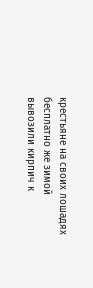крестьяне на своих лошадях бесплатно же зимой вывозили кирпич к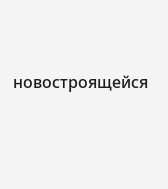новостроящейся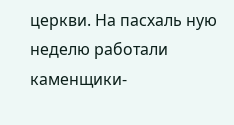церкви. На пасхаль ную неделю работали каменщики-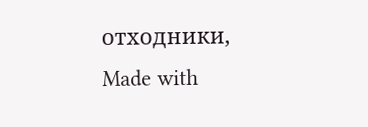отходники,
Made with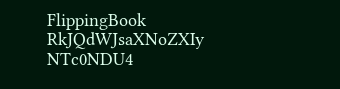FlippingBook
RkJQdWJsaXNoZXIy NTc0NDU4